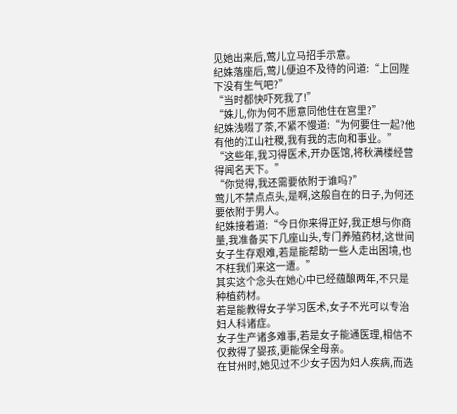见她出来后,莺儿立马招手示意。
纪姝落座后,莺儿便迫不及待的问道:“上回陛下没有生气吧?”
“当时都快吓死我了!”
“姝儿,你为何不愿意同他住在宫里?”
纪姝浅啜了茶,不紧不慢道:“为何要住一起?他有他的江山社稷,我有我的志向和事业。”
“这些年,我习得医术,开办医馆,将秋满楼经营得闻名天下。”
“你觉得,我还需要依附于谁吗?”
莺儿不禁点点头,是啊,这般自在的日子,为何还要依附于男人。
纪姝接着道:“今日你来得正好,我正想与你商量,我准备买下几座山头,专门养殖药材,这世间女子生存艰难,若是能帮助一些人走出困境,也不枉我们来这一遭。”
其实这个念头在她心中已经蕴酿两年,不只是种植药材。
若是能教得女子学习医术,女子不光可以专治妇人科诸症。
女子生产诸多难事,若是女子能通医理,相信不仅救得了婴孩,更能保全母亲。
在甘州时,她见过不少女子因为妇人疾病,而选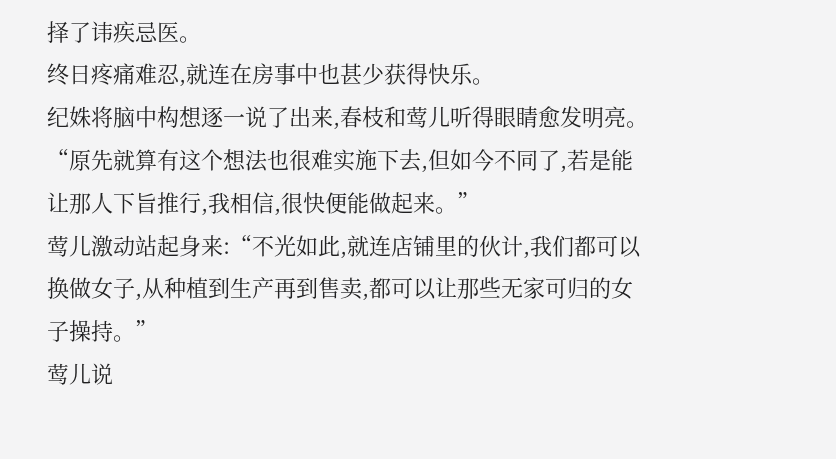择了讳疾忌医。
终日疼痛难忍,就连在房事中也甚少获得快乐。
纪姝将脑中构想逐一说了出来,春枝和莺儿听得眼睛愈发明亮。
“原先就算有这个想法也很难实施下去,但如今不同了,若是能让那人下旨推行,我相信,很快便能做起来。”
莺儿激动站起身来:“不光如此,就连店铺里的伙计,我们都可以换做女子,从种植到生产再到售卖,都可以让那些无家可归的女子操持。”
莺儿说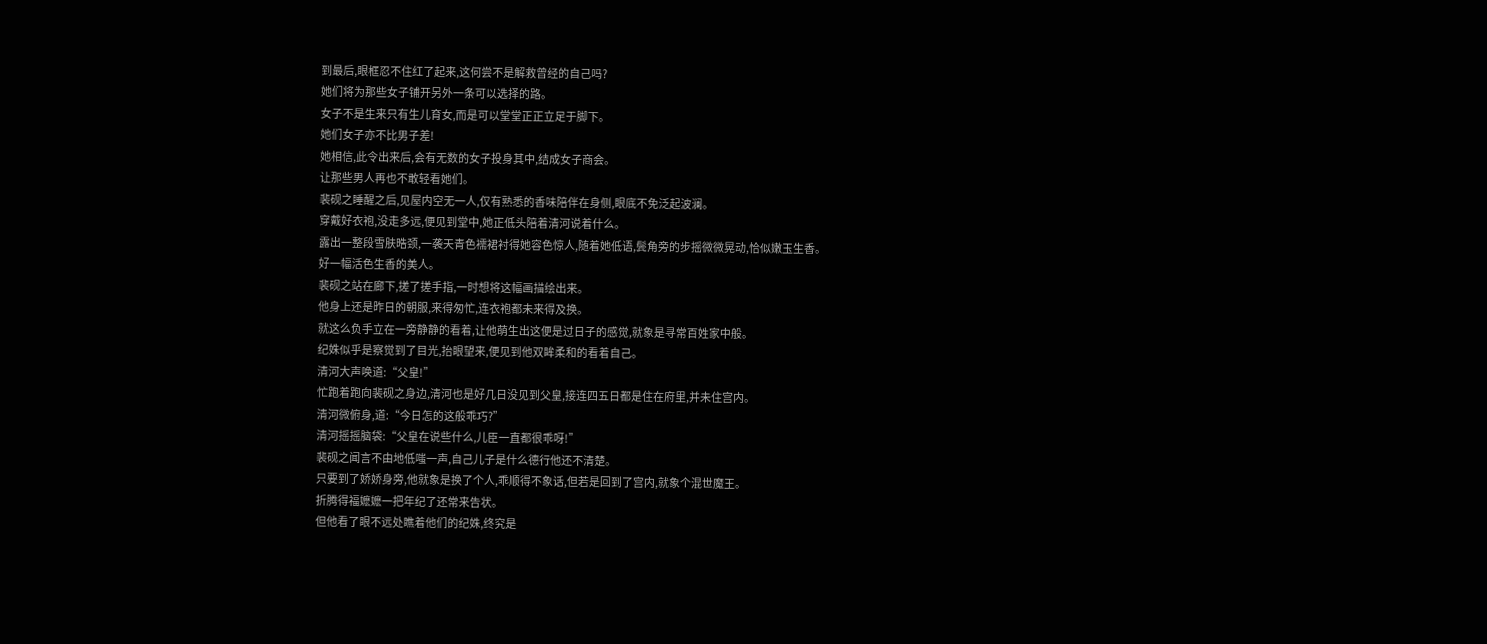到最后,眼框忍不住红了起来,这何尝不是解救曾经的自己吗?
她们将为那些女子铺开另外一条可以选择的路。
女子不是生来只有生儿育女,而是可以堂堂正正立足于脚下。
她们女子亦不比男子差!
她相信,此令出来后,会有无数的女子投身其中,结成女子商会。
让那些男人再也不敢轻看她们。
裴砚之睡醒之后,见屋内空无一人,仅有熟悉的香味陪伴在身侧,眼底不免泛起波澜。
穿戴好衣袍,没走多远,便见到堂中,她正低头陪着清河说着什么。
露出一整段雪肤晧颈,一袭天青色襦裙衬得她容色惊人,随着她低语,鬓角旁的步摇微微晃动,恰似嫩玉生香。
好一幅活色生香的美人。
裴砚之站在廊下,搓了搓手指,一时想将这幅画描绘出来。
他身上还是昨日的朝服,来得匆忙,连衣袍都未来得及换。
就这么负手立在一旁静静的看着,让他萌生出这便是过日子的感觉,就象是寻常百姓家中般。
纪姝似乎是察觉到了目光,抬眼望来,便见到他双眸柔和的看着自己。
清河大声唤道:“父皇!”
忙跑着跑向裴砚之身边,清河也是好几日没见到父皇,接连四五日都是住在府里,并未住宫内。
清河微俯身,道:“今日怎的这般乖巧?”
清河摇摇脑袋:“父皇在说些什么,儿臣一直都很乖呀!”
裴砚之闻言不由地低嗤一声,自己儿子是什么德行他还不清楚。
只要到了娇娇身旁,他就象是换了个人,乖顺得不象话,但若是回到了宫内,就象个混世魔王。
折腾得福嬷嬷一把年纪了还常来告状。
但他看了眼不远处瞧着他们的纪姝,终究是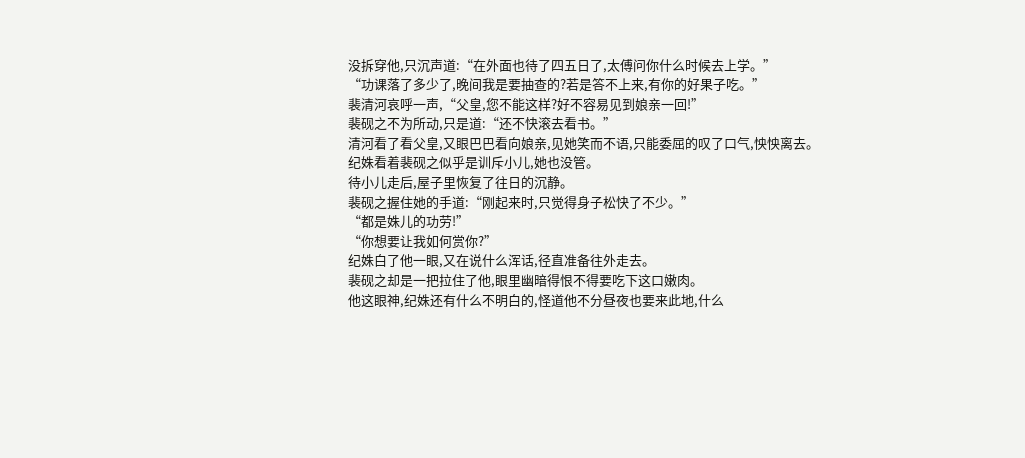没拆穿他,只沉声道:“在外面也待了四五日了,太傅问你什么时候去上学。”
“功课落了多少了,晚间我是要抽查的?若是答不上来,有你的好果子吃。”
裴清河哀呼一声,“父皇,您不能这样?好不容易见到娘亲一回!”
裴砚之不为所动,只是道:“还不快滚去看书。”
清河看了看父皇,又眼巴巴看向娘亲,见她笑而不语,只能委屈的叹了口气,怏怏离去。
纪姝看着裴砚之似乎是训斥小儿,她也没管。
待小儿走后,屋子里恢复了往日的沉静。
裴砚之握住她的手道:“刚起来时,只觉得身子松快了不少。”
“都是姝儿的功劳!”
“你想要让我如何赏你?”
纪姝白了他一眼,又在说什么浑话,径直准备往外走去。
裴砚之却是一把拉住了他,眼里幽暗得恨不得要吃下这口嫩肉。
他这眼神,纪姝还有什么不明白的,怪道他不分昼夜也要来此地,什么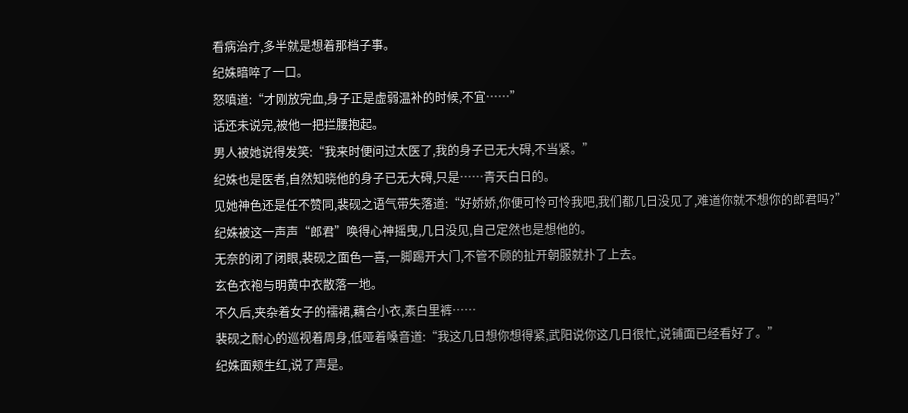看病治疔,多半就是想着那档子事。
纪姝暗啐了一口。
怒嗔道:“才刚放完血,身子正是虚弱温补的时候,不宜……”
话还未说完,被他一把拦腰抱起。
男人被她说得发笑:“我来时便问过太医了,我的身子已无大碍,不当紧。”
纪姝也是医者,自然知晓他的身子已无大碍,只是……青天白日的。
见她神色还是任不赞同,裴砚之语气带失落道:“好娇娇,你便可怜可怜我吧,我们都几日没见了,难道你就不想你的郎君吗?”
纪姝被这一声声“郎君”唤得心神摇曳,几日没见,自己定然也是想他的。
无奈的闭了闭眼,裴砚之面色一喜,一脚踢开大门,不管不顾的扯开朝服就扑了上去。
玄色衣袍与明黄中衣散落一地。
不久后,夹杂着女子的襦裙,藕合小衣,素白里裤……
裴砚之耐心的巡视着周身,低哑着嗓音道:“我这几日想你想得紧,武阳说你这几日很忙,说铺面已经看好了。”
纪姝面颊生红,说了声是。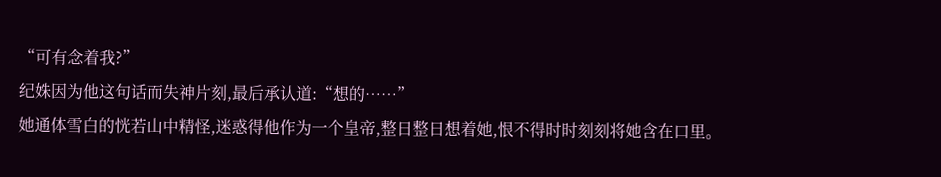“可有念着我?”
纪姝因为他这句话而失神片刻,最后承认道:“想的……”
她通体雪白的恍若山中精怪,迷惑得他作为一个皇帝,整日整日想着她,恨不得时时刻刻将她含在口里。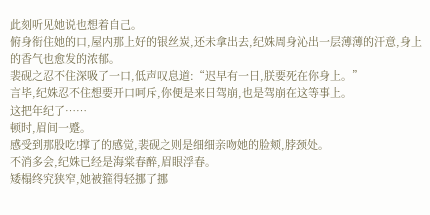此刻听见她说也想着自己。
俯身衔住她的口,屋内那上好的银丝炭,还未拿出去,纪姝周身沁出一层薄薄的汗意,身上的香气也愈发的浓郁。
裴砚之忍不住深吸了一口,低声叹息道:“迟早有一日,朕要死在你身上。”
言毕,纪姝忍不住想要开口呵斥,你便是来日驾崩,也是驾崩在这等事上。
这把年纪了……
顿时,眉间一蹙。
感受到那股吃!撑了的感觉,裴砚之则是细细亲吻她的脸颊,脖颈处。
不消多会,纪姝已经是海棠春醉,眉眼浮春。
矮榻终究狭窄,她被箍得轻挪了挪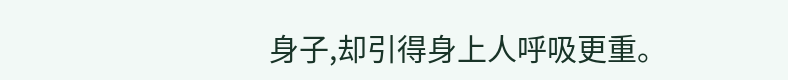身子,却引得身上人呼吸更重。